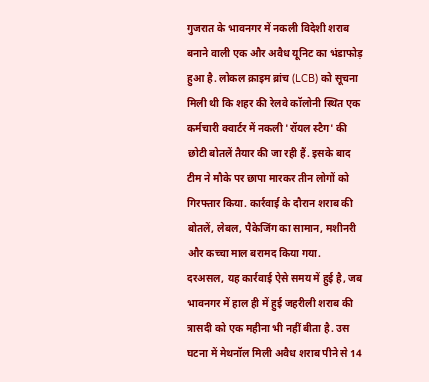गुजरात के भावनगर में नकली विदेशी शराब बनाने वाली एक और अवैध यूनिट का भंडाफोड़ हुआ है. लोकल क्राइम ब्रांच (LCB) को सूचना मिली थी कि शहर की रेलवे कॉलोनी स्थित एक कर्मचारी क्वार्टर में नकली 'रॉयल स्टैग' की छोटी बोतलें तैयार की जा रही हैं. इसके बाद टीम ने मौके पर छापा मारकर तीन लोगों को गिरफ्तार किया. कार्रवाई के दौरान शराब की बोतलें, लेबल, पैकेजिंग का सामान, मशीनरी और कच्चा माल बरामद किया गया.
दरअसल, यह कार्रवाई ऐसे समय में हुई है, जब भावनगर में हाल ही में हुई जहरीली शराब की त्रासदी को एक महीना भी नहीं बीता है. उस घटना में मेथनॉल मिली अवैध शराब पीने से 14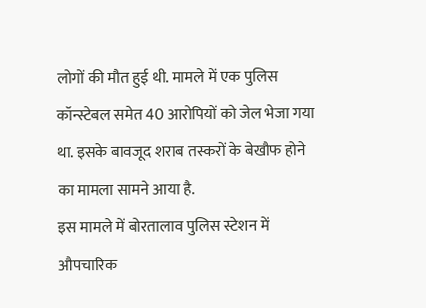लोगों की मौत हुई थी. मामले में एक पुलिस कॉन्स्टेबल समेत 40 आरोपियों को जेल भेजा गया था. इसके बावजूद शराब तस्करों के बेखौफ होने का मामला सामने आया है.
इस मामले में बोरतालाव पुलिस स्टेशन में औपचारिक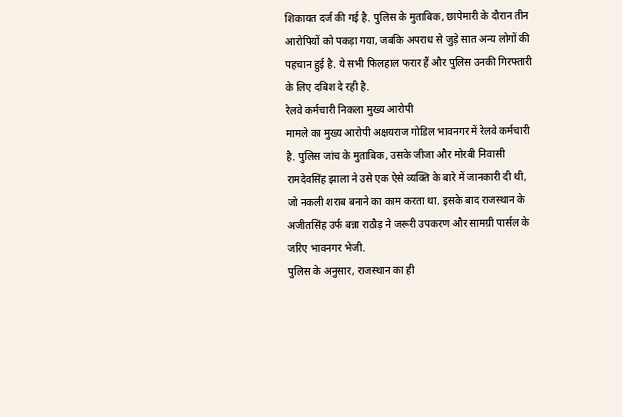शिकायत दर्ज की गई है. पुलिस के मुताबिक, छापेमारी के दौरान तीन आरोपियों को पकड़ा गया, जबकि अपराध से जुड़े सात अन्य लोगों की पहचान हुई है. ये सभी फिलहाल फरार हैं और पुलिस उनकी गिरफ्तारी के लिए दबिश दे रही है.
रेलवे कर्मचारी निकला मुख्य आरोपी
मामले का मुख्य आरोपी अक्षयराज गोडिल भावनगर में रेलवे कर्मचारी है. पुलिस जांच के मुताबिक, उसके जीजा और मोरबी निवासी रामदेवसिंह झाला ने उसे एक ऐसे व्यक्ति के बारे में जानकारी दी थी, जो नकली शराब बनाने का काम करता था. इसके बाद राजस्थान के अजीतसिंह उर्फ बन्ना राठौड़ ने जरूरी उपकरण और सामग्री पार्सल के जरिए भावनगर भेजी.
पुलिस के अनुसार, राजस्थान का ही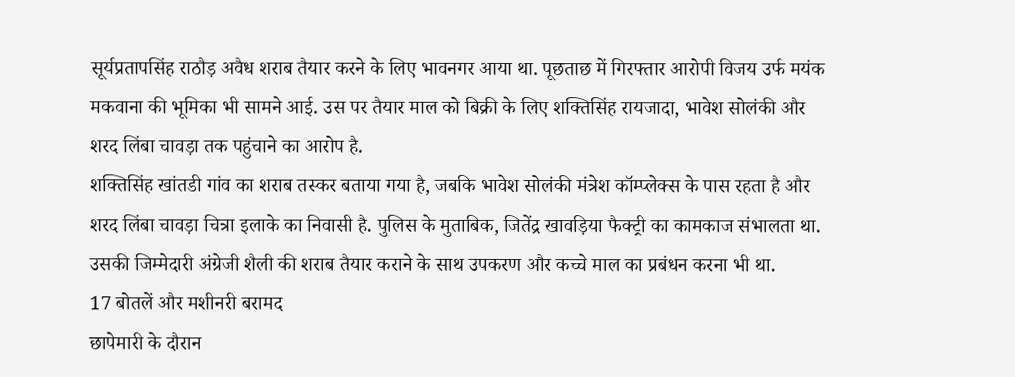सूर्यप्रतापसिंह राठौड़ अवैध शराब तैयार करने के लिए भावनगर आया था. पूछताछ में गिरफ्तार आरोपी विजय उर्फ मयंक मकवाना की भूमिका भी सामने आई. उस पर तैयार माल को बिक्री के लिए शक्तिसिंह रायजादा, भावेश सोलंकी और शरद लिंबा चावड़ा तक पहुंचाने का आरोप है.
शक्तिसिंह खांतडी गांव का शराब तस्कर बताया गया है, जबकि भावेश सोलंकी मंत्रेश कॉम्प्लेक्स के पास रहता है और शरद लिंबा चावड़ा चित्रा इलाके का निवासी है. पुलिस के मुताबिक, जितेंद्र खावड़िया फैक्ट्री का कामकाज संभालता था. उसकी जिम्मेदारी अंग्रेजी शैली की शराब तैयार कराने के साथ उपकरण और कच्चे माल का प्रबंधन करना भी था.
17 बोतलें और मशीनरी बरामद
छापेमारी के दौरान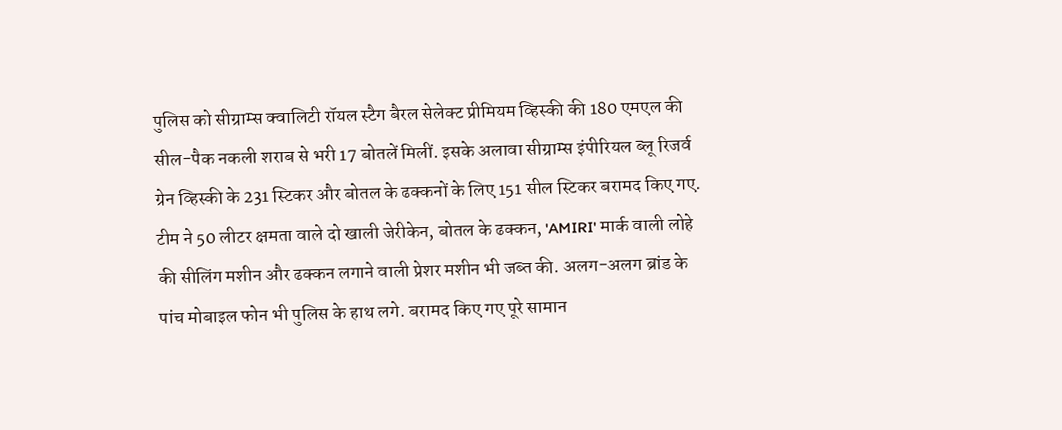पुलिस को सीग्राम्स क्वालिटी रॉयल स्टैग बैरल सेलेक्ट प्रीमियम व्हिस्की की 180 एमएल की सील-पैक नकली शराब से भरी 17 बोतलें मिलीं. इसके अलावा सीग्राम्स इंपीरियल ब्लू रिजर्व ग्रेन व्हिस्की के 231 स्टिकर और बोतल के ढक्कनों के लिए 151 सील स्टिकर बरामद किए गए.
टीम ने 50 लीटर क्षमता वाले दो खाली जेरीकेन, बोतल के ढक्कन, 'AMIRI' मार्क वाली लोहे की सीलिंग मशीन और ढक्कन लगाने वाली प्रेशर मशीन भी जब्त की. अलग-अलग ब्रांड के पांच मोबाइल फोन भी पुलिस के हाथ लगे. बरामद किए गए पूरे सामान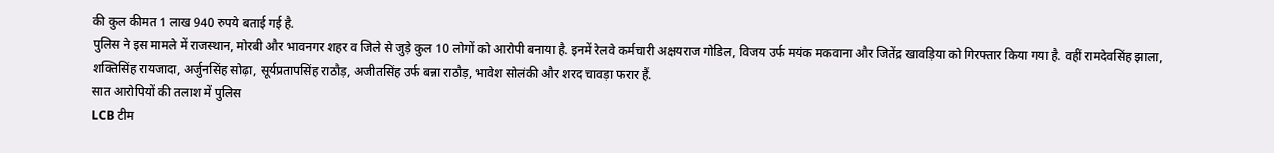की कुल कीमत 1 लाख 940 रुपये बताई गई है.
पुलिस ने इस मामले में राजस्थान, मोरबी और भावनगर शहर व जिले से जुड़े कुल 10 लोगों को आरोपी बनाया है. इनमें रेलवे कर्मचारी अक्षयराज गोडिल, विजय उर्फ मयंक मकवाना और जितेंद्र खावड़िया को गिरफ्तार किया गया है. वहीं रामदेवसिंह झाला, शक्तिसिंह रायजादा, अर्जुनसिंह सोढ़ा, सूर्यप्रतापसिंह राठौड़, अजीतसिंह उर्फ बन्ना राठौड़, भावेश सोलंकी और शरद चावड़ा फरार हैं.
सात आरोपियों की तलाश में पुलिस
LCB टीम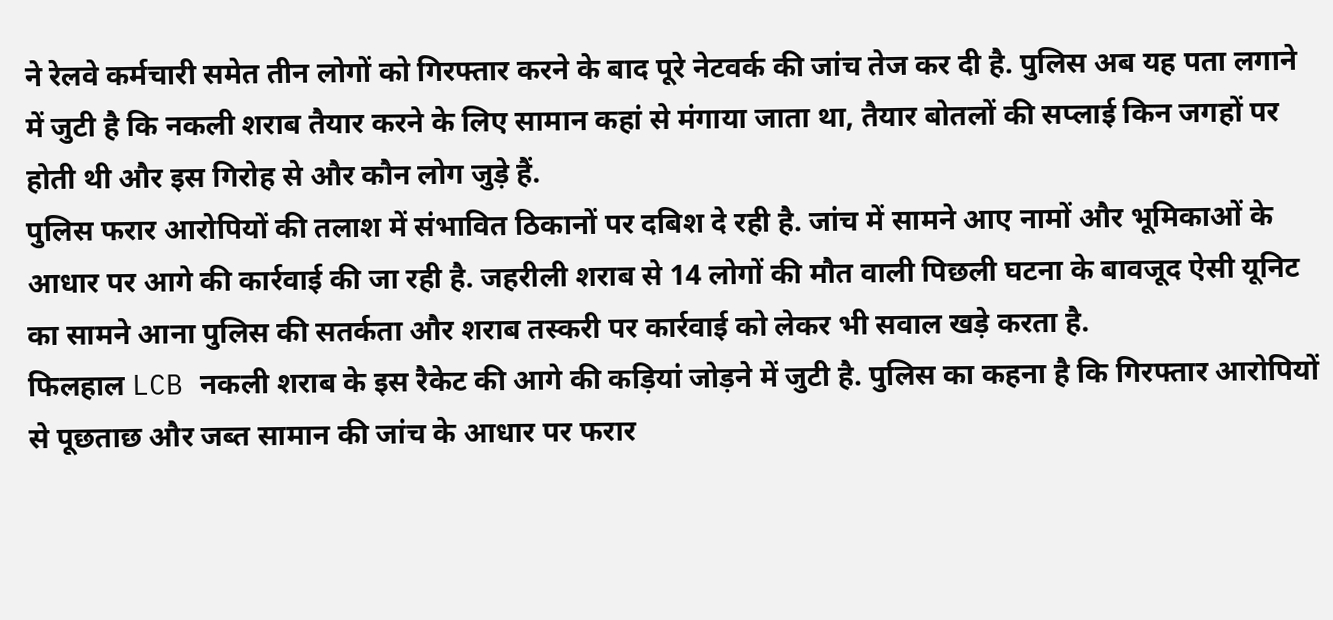ने रेलवे कर्मचारी समेत तीन लोगों को गिरफ्तार करने के बाद पूरे नेटवर्क की जांच तेज कर दी है. पुलिस अब यह पता लगाने में जुटी है कि नकली शराब तैयार करने के लिए सामान कहां से मंगाया जाता था, तैयार बोतलों की सप्लाई किन जगहों पर होती थी और इस गिरोह से और कौन लोग जुड़े हैं.
पुलिस फरार आरोपियों की तलाश में संभावित ठिकानों पर दबिश दे रही है. जांच में सामने आए नामों और भूमिकाओं के आधार पर आगे की कार्रवाई की जा रही है. जहरीली शराब से 14 लोगों की मौत वाली पिछली घटना के बावजूद ऐसी यूनिट का सामने आना पुलिस की सतर्कता और शराब तस्करी पर कार्रवाई को लेकर भी सवाल खड़े करता है.
फिलहाल LCB नकली शराब के इस रैकेट की आगे की कड़ियां जोड़ने में जुटी है. पुलिस का कहना है कि गिरफ्तार आरोपियों से पूछताछ और जब्त सामान की जांच के आधार पर फरार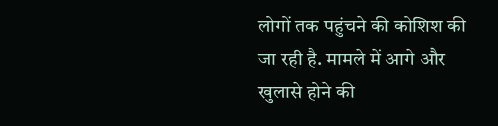लोगों तक पहुंचने की कोशिश की जा रही है. मामले में आगे और खुलासे होने की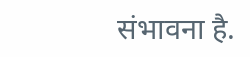संभावना है.